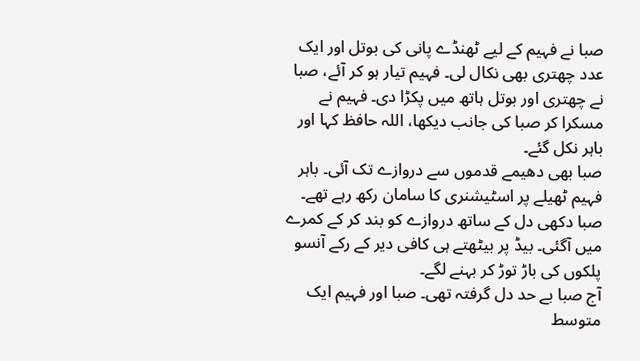صبا نے فہیم کے لیے ٹھنڈے پانی کی بوتل اور ایک عدد چھتری بھی نکال لی۔ فہیم تیار ہو کر آئے، صبا نے چھتری اور بوتل ہاتھ میں پکڑا دی۔ فہیم نے مسکرا کر صبا کی جانب دیکھا، اللہ حافظ کہا اور باہر نکل گئے۔
صبا بھی دھیمے قدموں سے دروازے تک آئی۔ باہر فہیم ٹھیلے پر اسٹیشنری کا سامان رکھ رہے تھے۔ صبا دکھی دل کے ساتھ دروازے کو بند کر کے کمرے میں آگئی۔ بیڈ پر بیٹھتے ہی کافی دیر کے رکے آنسو پلکوں کی باڑ توڑ کر بہنے لگے۔
آج صبا بے حد دل گرفتہ تھی۔ صبا اور فہیم ایک متوسط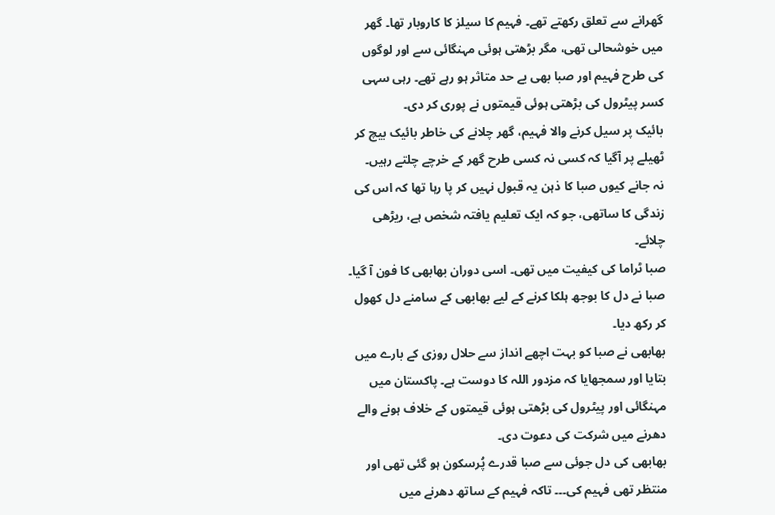گھرانے سے تعلق رکھتے تھے۔ فہیم کا سیلز کا کاروبار تھا۔ گھر میں خوشحالی تھی، مگر بڑھتی ہوئی مہنگائی سے اور لوگوں کی طرح فہیم اور صبا بھی بے حد متاثر ہو رہے تھے۔ رہی سہی کسر پیٹرول کی بڑھتی ہوئی قیمتوں نے پوری کر دی۔
بائیک پر سیل کرنے والا فہیم، گھر چلانے کی خاطر بائیک بیچ کر ٹھیلے پر آگیا کہ کسی نہ کسی طرح گھر کے خرچے چلتے رہیں۔
نہ جانے کیوں صبا کا ذہن یہ قبول نہیں کر پا رہا تھا کہ اس کی زندگی کا ساتھی، جو کہ ایک تعلیم یافتہ شخص ہے، ریڑھی چلائے۔
صبا ٹراما کی کیفیت میں تھی۔ اسی دوران بھابھی کا فون آ گیا۔ صبا نے دل کا بوجھ ہلکا کرنے کے لیے بھابھی کے سامنے دل کھول کر رکھ دیا۔
بھابھی نے صبا کو بہت اچھے انداز سے حلال روزی کے بارے میں بتایا اور سمجھایا کہ مزدور اللہ کا دوست ہے۔ پاکستان میں مہنگائی اور پیٹرول کی بڑھتی ہوئی قیمتوں کے خلاف ہونے والے دھرنے میں شرکت کی دعوت دی۔
بھابھی کی دل جوئی سے صبا قدرے پُرسکون ہو گئی تھی اور منتظر تھی فہیم کی۔۔۔ تاکہ فہیم کے ساتھ دھرنے میں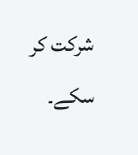شرکت کر سکے۔